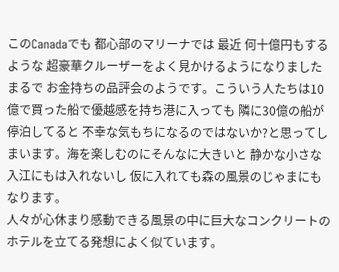このCanadaでも 都心部のマリーナでは 最近 何十億円もするような 超豪華クルーザーをよく見かけるようになりました まるで お金持ちの品評会のようです。こういう人たちは10億で買った船で優越感を持ち港に入っても 隣に30億の船が停泊してると 不幸な気もちになるのではないか?と思ってしまいます。海を楽しむのにそんなに大きいと 静かな小さな入江にもは入れないし 仮に入れても森の風景のじゃまにもなります。
人々が心休まり感動できる風景の中に巨大なコンクリートのホテルを立てる発想によく似ています。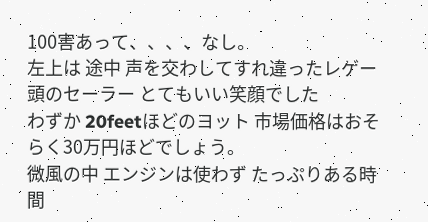100害あって、、、、なし。
左上は 途中 声を交わしてすれ違ったレゲー頭のセーラー とてもいい笑顔でした
わずか 20feetほどのヨット 市場価格はおそらく30万円ほどでしょう。
微風の中 エンジンは使わず たっぷりある時間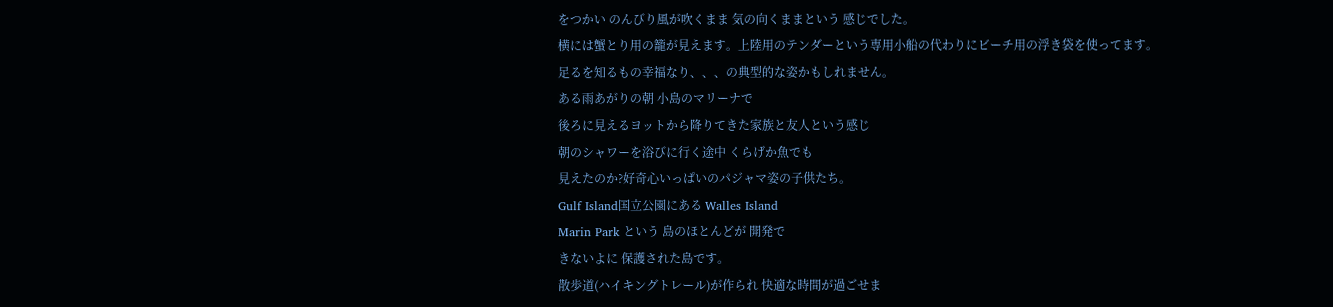をつかい のんびり風が吹くまま 気の向くままという 感じでした。
横には蟹とり用の籠が見えます。上陸用のテンダーという専用小船の代わりにビーチ用の浮き袋を使ってます。
足るを知るもの幸福なり、、、の典型的な姿かもしれません。
ある雨あがりの朝 小島のマリーナで
後ろに見えるヨットから降りてきた家族と友人という感じ
朝のシャワーを浴びに行く途中 くらげか魚でも
見えたのか?好奇心いっぱいのパジャマ姿の子供たち。
Gulf Island国立公園にある Walles Island
Marin Park という 島のほとんどが 開発で
きないよに 保護された島です。
散歩道(ハイキングトレール)が作られ 快適な時間が過ごせま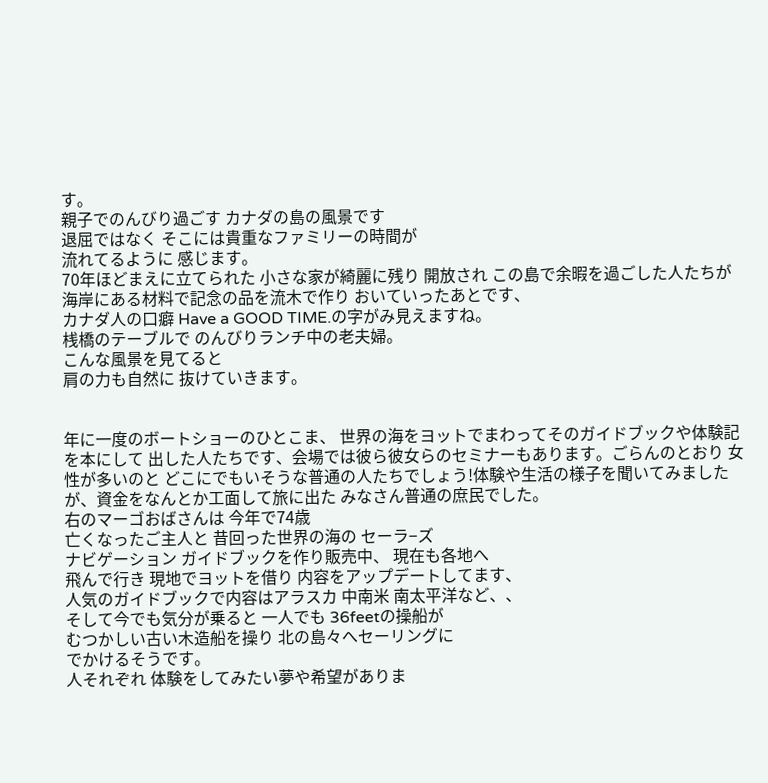す。
親子でのんびり過ごす カナダの島の風景です
退屈ではなく そこには貴重なファミリーの時間が
流れてるように 感じます。
70年ほどまえに立てられた 小さな家が綺麗に残り 開放され この島で余暇を過ごした人たちが 海岸にある材料で記念の品を流木で作り おいていったあとです、
カナダ人の口癖 Have a GOOD TIME.の字がみ見えますね。
桟橋のテーブルで のんびりランチ中の老夫婦。
こんな風景を見てると
肩の力も自然に 抜けていきます。


年に一度のボートショーのひとこま、 世界の海をヨットでまわってそのガイドブックや体験記を本にして 出した人たちです、会場では彼ら彼女らのセミナーもあります。ごらんのとおり 女性が多いのと どこにでもいそうな普通の人たちでしょう!体験や生活の様子を聞いてみましたが、資金をなんとか工面して旅に出た みなさん普通の庶民でした。
右のマーゴおばさんは 今年で74歳
亡くなったご主人と 昔回った世界の海の セーラ−ズ
ナビゲーション ガイドブックを作り販売中、 現在も各地へ
飛んで行き 現地でヨットを借り 内容をアップデートしてます、
人気のガイドブックで内容はアラスカ 中南米 南太平洋など、、
そして今でも気分が乗ると 一人でも 36feetの操船が
むつかしい古い木造船を操り 北の島々へセーリングに
でかけるそうです。
人それぞれ 体験をしてみたい夢や希望がありま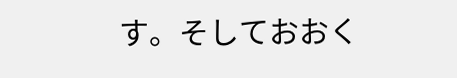す。そしておおく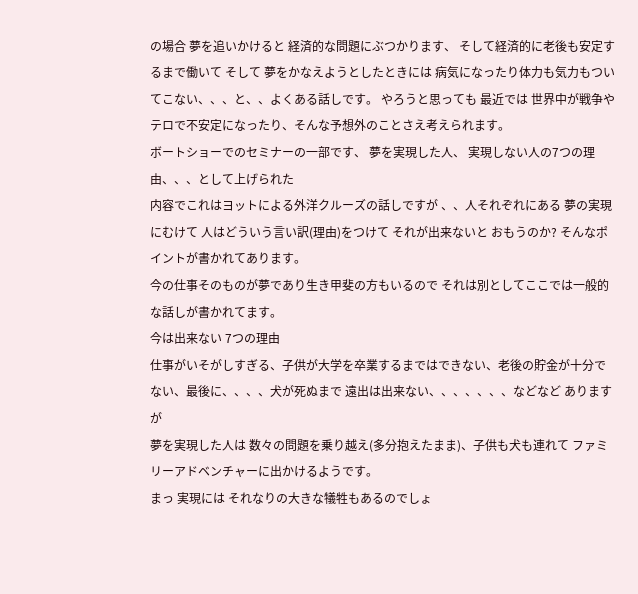の場合 夢を追いかけると 経済的な問題にぶつかります、 そして経済的に老後も安定するまで働いて そして 夢をかなえようとしたときには 病気になったり体力も気力もついてこない、、、と、、よくある話しです。 やろうと思っても 最近では 世界中が戦争やテロで不安定になったり、そんな予想外のことさえ考えられます。
ボートショーでのセミナーの一部です、 夢を実現した人、 実現しない人の7つの理由、、、として上げられた
内容でこれはヨットによる外洋クルーズの話しですが 、、人それぞれにある 夢の実現にむけて 人はどういう言い訳(理由)をつけて それが出来ないと おもうのか? そんなポイントが書かれてあります。
今の仕事そのものが夢であり生き甲斐の方もいるので それは別としてここでは一般的な話しが書かれてます。
今は出来ない 7つの理由
仕事がいそがしすぎる、子供が大学を卒業するまではできない、老後の貯金が十分でない、最後に、、、、犬が死ぬまで 遠出は出来ない、、、、、、、などなど ありますが
夢を実現した人は 数々の問題を乗り越え(多分抱えたまま)、子供も犬も連れて ファミリーアドベンチャーに出かけるようです。
まっ 実現には それなりの大きな犠牲もあるのでしょ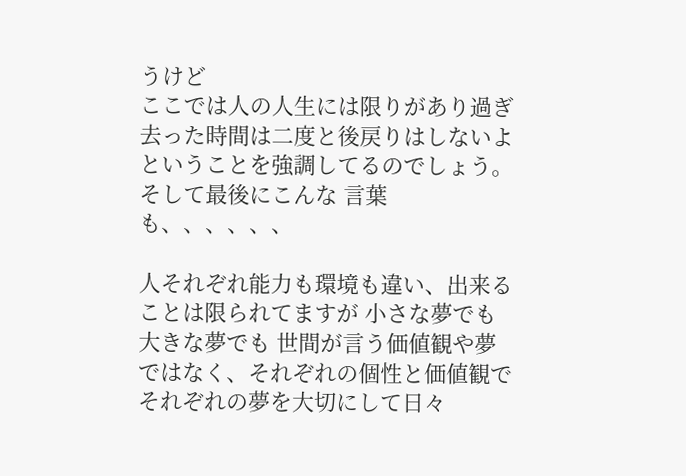うけど
ここでは人の人生には限りがあり過ぎ去った時間は二度と後戻りはしないよ ということを強調してるのでしょう。
そして最後にこんな 言葉も、、、、、、

人それぞれ能力も環境も違い、出来ることは限られてますが 小さな夢でも大きな夢でも 世間が言う価値観や夢ではなく、それぞれの個性と価値観で それぞれの夢を大切にして日々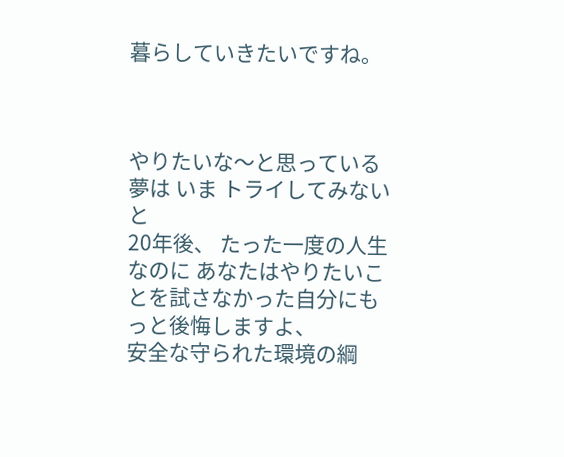暮らしていきたいですね。



やりたいな〜と思っている夢は いま トライしてみないと
20年後、 たった一度の人生なのに あなたはやりたいことを試さなかった自分にもっと後悔しますよ、
安全な守られた環境の綱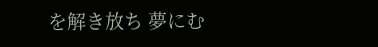を解き放ち 夢にむ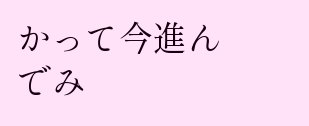かって今進んでみ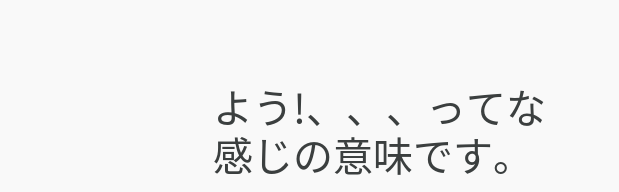よう!、、、ってな感じの意味です。